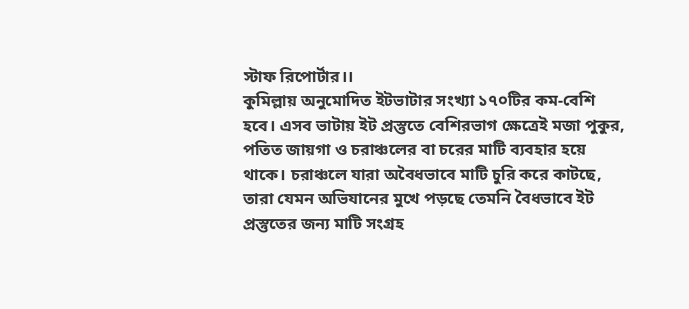স্টাফ রিপোর্টার।।
কুমিল্লায় অনুমোদিত ইটভাটার সংখ্যা ১৭০টির কম-বেশি হবে। এসব ভাটায় ইট প্রস্তুতে বেশিরভাগ ক্ষেত্রেই মজা পুকুর, পতিত জায়গা ও চরাঞ্চলের বা চরের মাটি ব্যবহার হয়ে থাকে। চরাঞ্চলে যারা অবৈধভাবে মাটি চুরি করে কাটছে, তারা যেমন অভিযানের মুখে পড়ছে তেমনি বৈধভাবে ইট প্রস্তুতের জন্য মাটি সংগ্রহ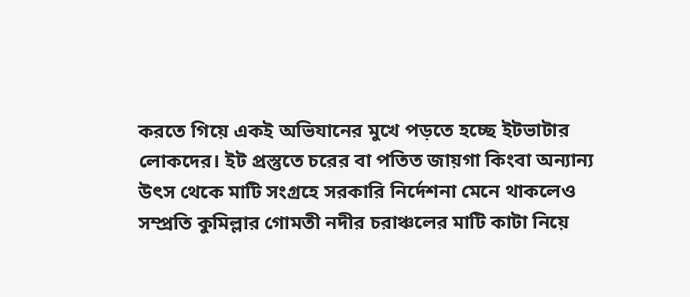করতে গিয়ে একই অভিযানের মুখে পড়তে হচ্ছে ইটভাটার লোকদের। ইট প্রস্তুতে চরের বা পতিত জায়গা কিংবা অন্যান্য উৎস থেকে মাটি সংগ্রহে সরকারি নির্দেশনা মেনে থাকলেও সম্প্রতি কুমিল্লার গোমতী নদীর চরাঞ্চলের মাটি কাটা নিয়ে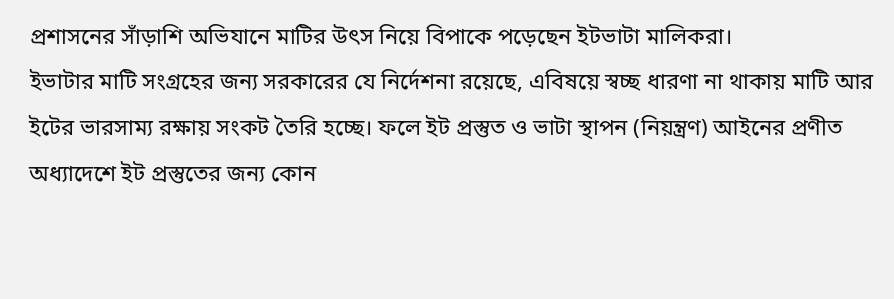প্রশাসনের সাঁড়াশি অভিযানে মাটির উৎস নিয়ে বিপাকে পড়েছেন ইটভাটা মালিকরা।
ইভাটার মাটি সংগ্রহের জন্য সরকারের যে নির্দেশনা রয়েছে, এবিষয়ে স্বচ্ছ ধারণা না থাকায় মাটি আর ইটের ভারসাম্য রক্ষায় সংকট তৈরি হচ্ছে। ফলে ইট প্রস্তুত ও ভাটা স্থাপন (নিয়ন্ত্রণ) আইনের প্রণীত অধ্যাদেশে ইট প্রস্তুতের জন্য কোন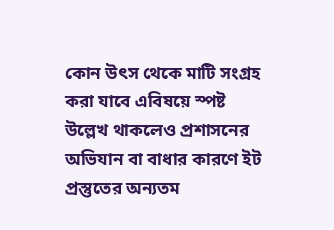কোন উৎস থেকে মাটি সংগ্রহ করা যাবে এবিষয়ে স্পষ্ট উল্লেখ থাকলেও প্রশাসনের অভিযান বা বাধার কারণে ইট প্রস্তুতের অন্যতম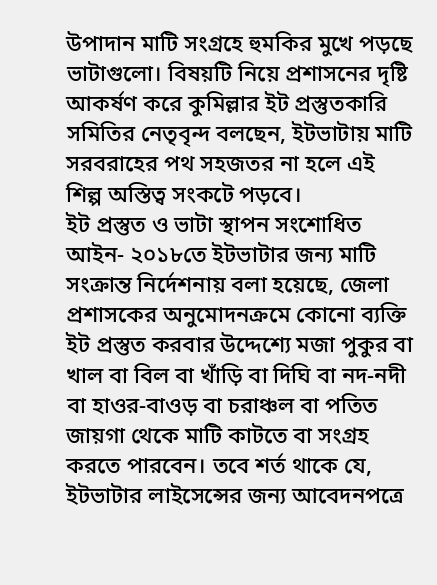উপাদান মাটি সংগ্রহে হুমকির মুখে পড়ছে ভাটাগুলো। বিষয়টি নিয়ে প্রশাসনের দৃষ্টি আকর্ষণ করে কুমিল্লার ইট প্রস্তুতকারি সমিতির নেতৃবৃন্দ বলছেন, ইটভাটায় মাটি সরবরাহের পথ সহজতর না হলে এই শিল্প অস্তিত্ব সংকটে পড়বে।
ইট প্রস্তুত ও ভাটা স্থাপন সংশোধিত আইন- ২০১৮তে ইটভাটার জন্য মাটি সংক্রান্ত নির্দেশনায় বলা হয়েছে, জেলা প্রশাসকের অনুমোদনক্রমে কোনো ব্যক্তি ইট প্রস্তুত করবার উদ্দেশ্যে মজা পুকুর বা খাল বা বিল বা খাঁড়ি বা দিঘি বা নদ-নদী বা হাওর-বাওড় বা চরাঞ্চল বা পতিত জায়গা থেকে মাটি কাটতে বা সংগ্রহ করতে পারবেন। তবে শর্ত থাকে যে, ইটভাটার লাইসেন্সের জন্য আবেদনপত্রে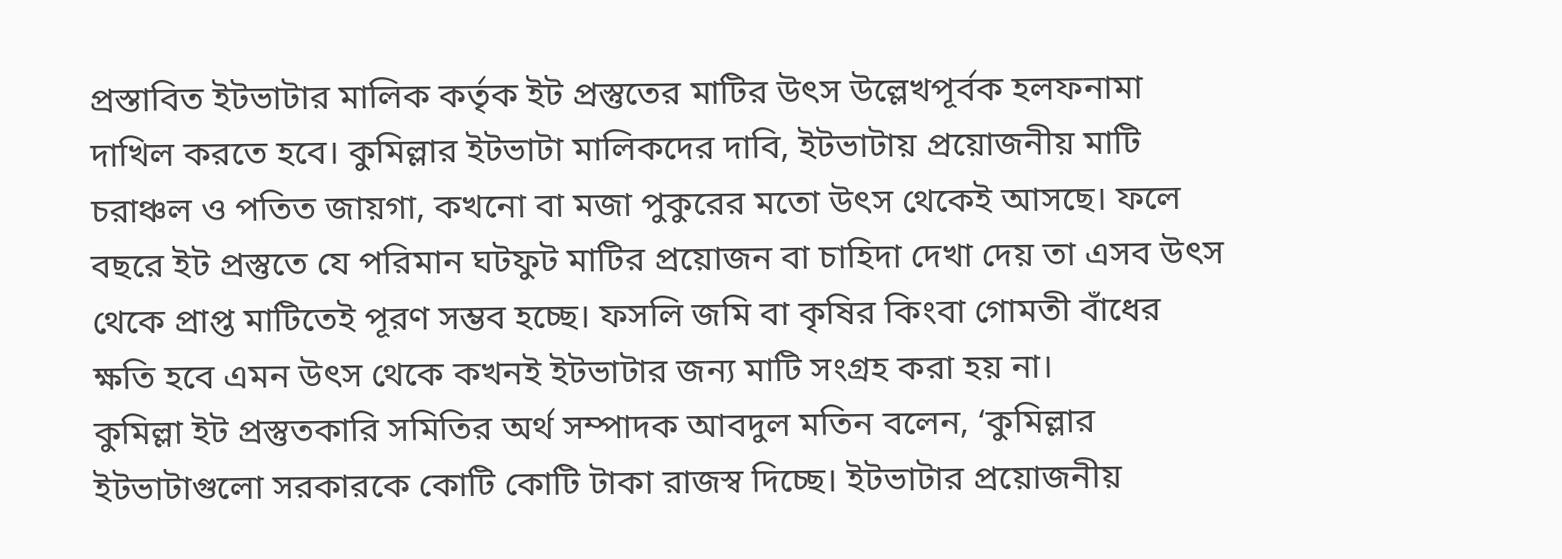প্রস্তাবিত ইটভাটার মালিক কর্তৃক ইট প্রস্তুতের মাটির উৎস উল্লেখপূর্বক হলফনামা দাখিল করতে হবে। কুমিল্লার ইটভাটা মালিকদের দাবি, ইটভাটায় প্রয়োজনীয় মাটি চরাঞ্চল ও পতিত জায়গা, কখনো বা মজা পুকুরের মতো উৎস থেকেই আসছে। ফলে বছরে ইট প্রস্তুতে যে পরিমান ঘটফুট মাটির প্রয়োজন বা চাহিদা দেখা দেয় তা এসব উৎস থেকে প্রাপ্ত মাটিতেই পূরণ সম্ভব হচ্ছে। ফসলি জমি বা কৃষির কিংবা গোমতী বাঁধের ক্ষতি হবে এমন উৎস থেকে কখনই ইটভাটার জন্য মাটি সংগ্রহ করা হয় না।
কুমিল্লা ইট প্রস্তুতকারি সমিতির অর্থ সম্পাদক আবদুল মতিন বলেন, ‘কুমিল্লার ইটভাটাগুলো সরকারকে কোটি কোটি টাকা রাজস্ব দিচ্ছে। ইটভাটার প্রয়োজনীয়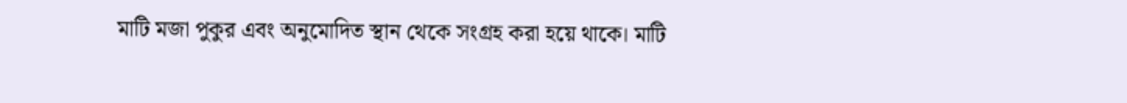মাটি মজা পুকুর এবং অনুমোদিত স্থান থেকে সংগ্রহ করা হয়ে থাকে। মাটি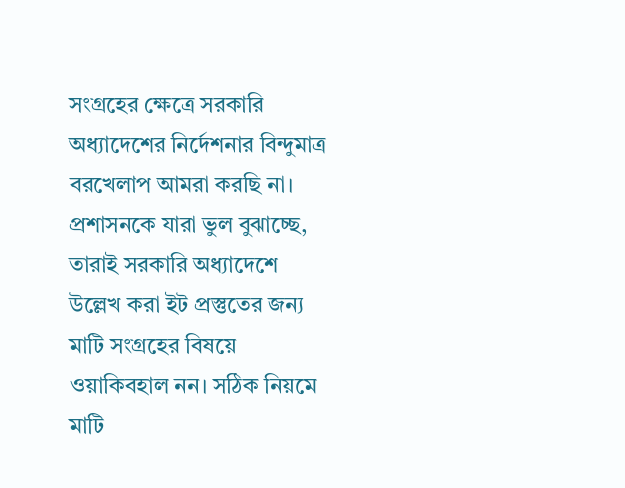সংগ্রহের ক্ষেত্রে সরকারি অধ্যাদেশের নির্দেশনার বিন্দুমাত্র বরখেলাপ আমরা করছি না। প্রশাসনকে যারা ভুল বুঝাচ্ছে, তারাই সরকারি অধ্যাদেশে উল্লেখ করা ইট প্রস্তুতের জন্য মাটি সংগ্রহের বিষয়ে ওয়াকিবহাল নন। সঠিক নিয়মে মাটি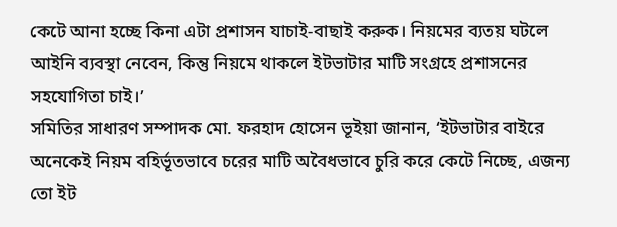কেটে আনা হচ্ছে কিনা এটা প্রশাসন যাচাই-বাছাই করুক। নিয়মের ব্যতয় ঘটলে আইনি ব্যবস্থা নেবেন, কিন্তু নিয়মে থাকলে ইটভাটার মাটি সংগ্রহে প্রশাসনের সহযোগিতা চাই।’
সমিতির সাধারণ সম্পাদক মো. ফরহাদ হোসেন ভূইয়া জানান, ‘ইটভাটার বাইরে অনেকেই নিয়ম বহির্ভূতভাবে চরের মাটি অবৈধভাবে চুরি করে কেটে নিচ্ছে, এজন্য তো ইট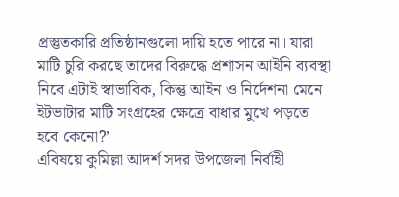প্রস্তুতকারি প্রতিষ্ঠানগুলো দায়ি হতে পারে না। যারা মাটি চুরি করছে তাদের বিরুদ্ধে প্রশাসন আইনি ব্যবস্থা নিবে এটাই স্বাভাবিক, কিন্তু আইন ও নির্দেশনা মেনে ইটভাটার মাটি সংগ্রহের ক্ষেত্রে বাধার মুখে পড়তে হবে কেনো?’
এবিষয়ে কুমিল্লা আদর্শ সদর উপজেলা নির্বাহী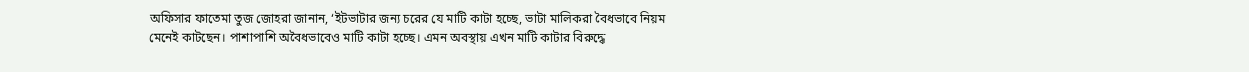অফিসার ফাতেমা তুজ জোহরা জানান, ‘ইটভাটার জন্য চরের যে মাটি কাটা হচ্ছে, ভাটা মালিকরা বৈধভাবে নিয়ম মেনেই কাটছেন। পাশাপাশি অবৈধভাবেও মাটি কাটা হচ্ছে। এমন অবস্থায় এখন মাটি কাটার বিরুদ্ধে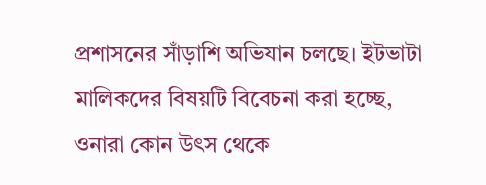প্রশাসনের সাঁড়াশি অভিযান চলছে। ইটভাটা মালিকদের বিষয়টি বিবেচনা করা হচ্ছে, ওনারা কোন উৎস থেকে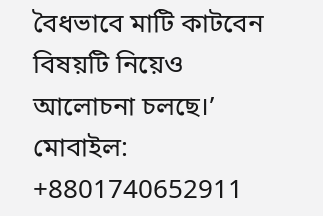বৈধভাবে মাটি কাটবেন বিষয়টি নিয়েও আলোচনা চলছে।’
মোবাইল: +8801740652911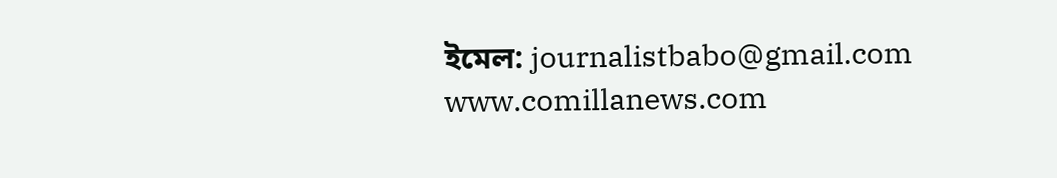ইমেল: journalistbabo@gmail.com
www.comillanews.com